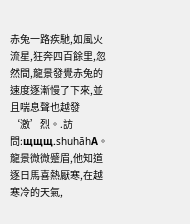赤兔一路疾馳,如風火流星,狂奔四百餘里,忽然間,龍景發覺赤兔的速度逐漸慢了下來,並且喘息聲也越發‘激’烈。.訪問:щщщ.shuhāhА。
龍景微微蹙眉,他知道逐日馬喜熱厭寒,在越寒冷的天氣,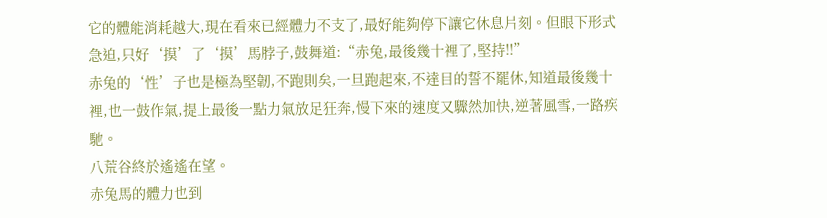它的體能消耗越大,現在看來已經體力不支了,最好能夠停下讓它休息片刻。但眼下形式急迫,只好‘摸’了‘摸’馬脖子,鼓舞道:“赤兔,最後幾十裡了,堅持!!”
赤兔的‘性’子也是極為堅韌,不跑則矣,一旦跑起來,不達目的誓不罷休,知道最後幾十裡,也一鼓作氣,提上最後一點力氣放足狂奔,慢下來的速度又驟然加快,逆著風雪,一路疾馳。
八荒谷終於遙遙在望。
赤兔馬的體力也到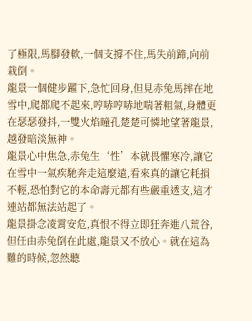了極限,馬腳發軟,一個支撐不住,馬失前蹄,向前栽倒。
龍景一個健步躍下,急忙回身,但見赤兔馬摔在地雪中,爬都爬不起來,哼哧哼哧地喘著粗氣,身體更在瑟瑟發抖,一雙火焰瞳孔楚楚可憐地望著龍景,越發暗淡無神。
龍景心中焦急,赤兔生‘性’本就畏懼寒冷,讓它在雪中一氣疾馳奔走這麼遠,看來真的讓它耗損不輕,恐怕對它的本命壽元都有些嚴重透支,這才連站都無法站起了。
龍景掛念凌霄安危,真恨不得立即狂奔進八荒谷,但任由赤兔倒在此處,龍景又不放心。就在這為難的時候,忽然聽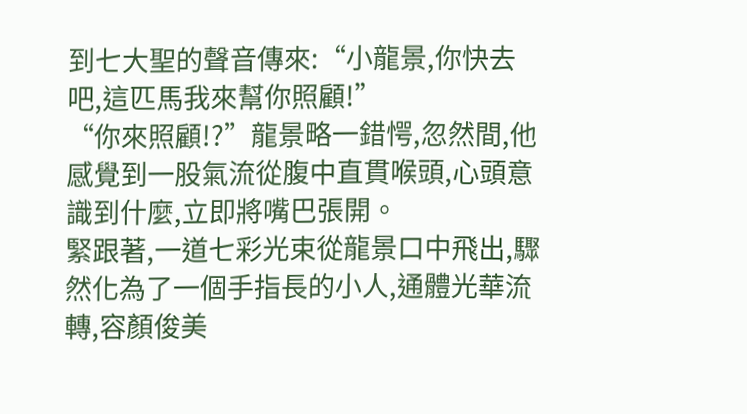到七大聖的聲音傳來:“小龍景,你快去吧,這匹馬我來幫你照顧!”
“你來照顧!?”龍景略一錯愕,忽然間,他感覺到一股氣流從腹中直貫喉頭,心頭意識到什麼,立即將嘴巴張開。
緊跟著,一道七彩光束從龍景口中飛出,驟然化為了一個手指長的小人,通體光華流轉,容顏俊美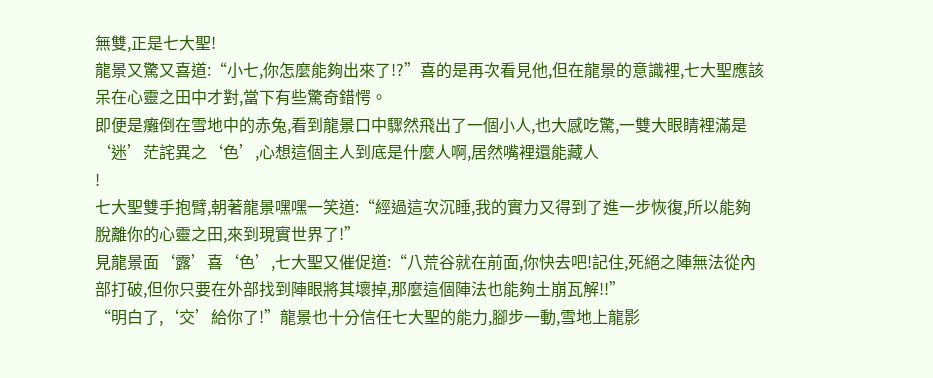無雙,正是七大聖!
龍景又驚又喜道:“小七,你怎麼能夠出來了!?”喜的是再次看見他,但在龍景的意識裡,七大聖應該呆在心靈之田中才對,當下有些驚奇錯愕。
即便是癱倒在雪地中的赤兔,看到龍景口中驟然飛出了一個小人,也大感吃驚,一雙大眼睛裡滿是‘迷’茫詫異之‘色’,心想這個主人到底是什麼人啊,居然嘴裡還能藏人
!
七大聖雙手抱臂,朝著龍景嘿嘿一笑道:“經過這次沉睡,我的實力又得到了進一步恢復,所以能夠脫離你的心靈之田,來到現實世界了!”
見龍景面‘露’喜‘色’,七大聖又催促道:“八荒谷就在前面,你快去吧!記住,死絕之陣無法從內部打破,但你只要在外部找到陣眼將其壞掉,那麼這個陣法也能夠土崩瓦解!!”
“明白了,‘交’給你了!”龍景也十分信任七大聖的能力,腳步一動,雪地上龍影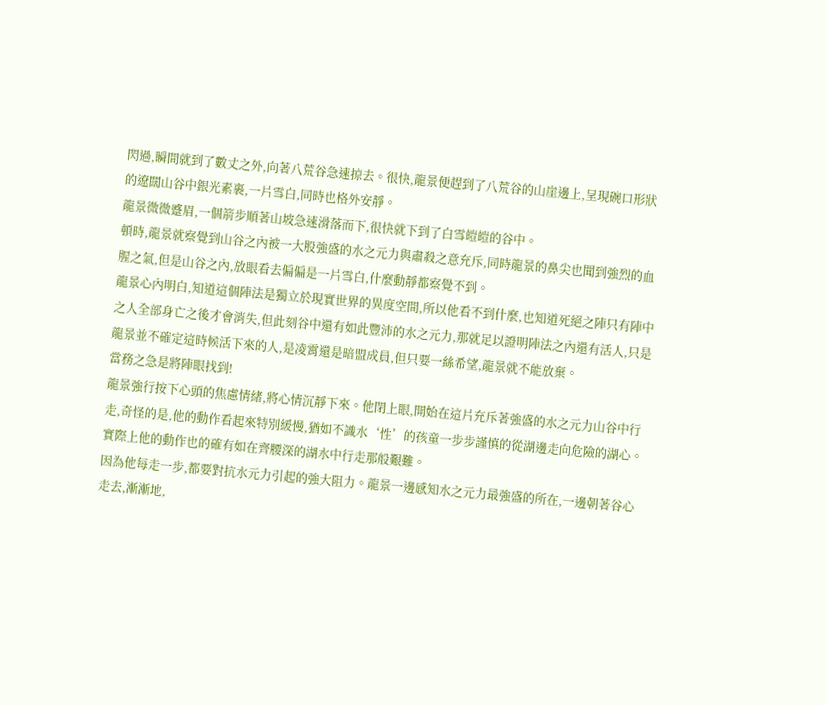閃過,瞬間就到了數丈之外,向著八荒谷急速掠去。很快,龍景便趕到了八荒谷的山崖邊上,呈現碗口形狀的遼闊山谷中銀光素裹,一片雪白,同時也格外安靜。
龍景微微蹙眉,一個箭步順著山坡急速滑落而下,很快就下到了白雪皚皚的谷中。
頓時,龍景就察覺到山谷之內被一大股強盛的水之元力與肅殺之意充斥,同時龍景的鼻尖也聞到強烈的血腥之氣,但是山谷之內,放眼看去偏偏是一片雪白,什麼動靜都察覺不到。
龍景心內明白,知道這個陣法是獨立於現實世界的異度空間,所以他看不到什麼,也知道死絕之陣只有陣中之人全部身亡之後才會消失,但此刻谷中還有如此豐沛的水之元力,那就足以證明陣法之內還有活人,只是龍景並不確定這時候活下來的人,是凌霄還是暗盟成員,但只要一絲希望,龍景就不能放棄。
當務之急是將陣眼找到!
龍景強行按下心頭的焦慮情緒,將心情沉靜下來。他閉上眼,開始在這片充斥著強盛的水之元力山谷中行走,奇怪的是,他的動作看起來特別緩慢,猶如不識水‘性’的孩童一步步謹慎的從湖邊走向危險的湖心。
實際上他的動作也的確有如在齊腰深的湖水中行走那般艱難。
因為他每走一步,都要對抗水元力引起的強大阻力。龍景一邊感知水之元力最強盛的所在,一邊朝著谷心走去,漸漸地,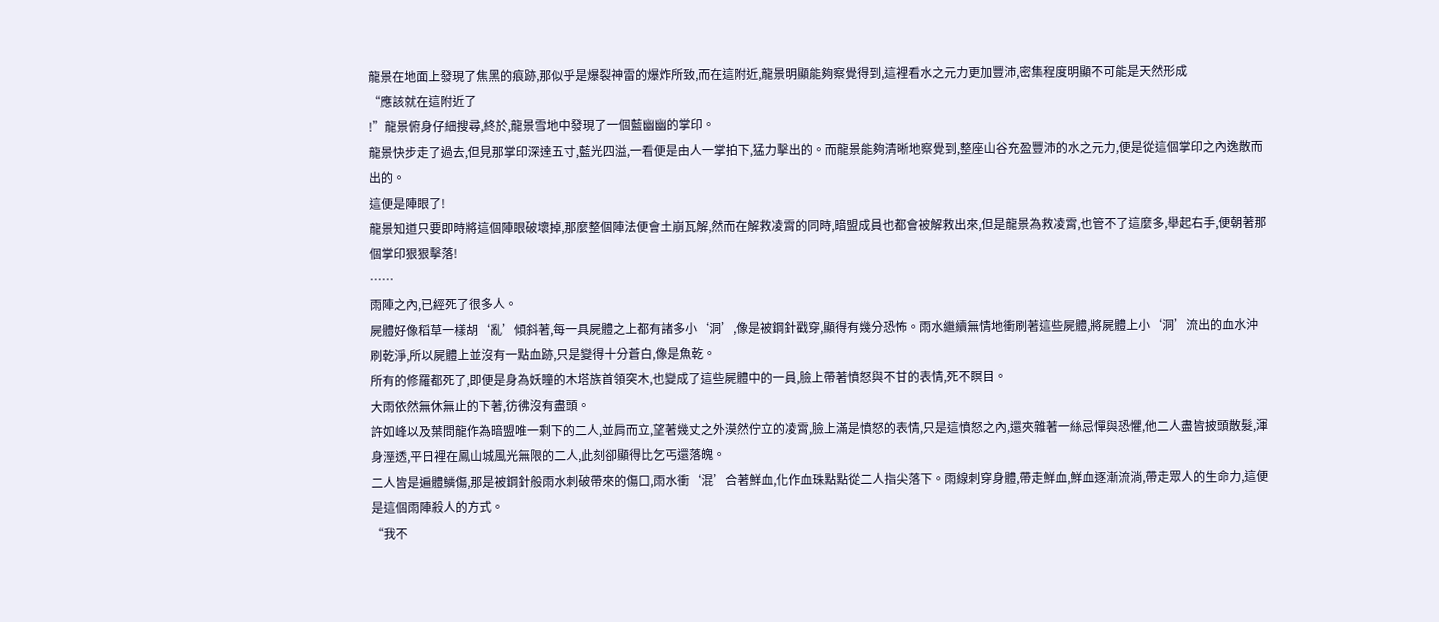龍景在地面上發現了焦黑的痕跡,那似乎是爆裂神雷的爆炸所致,而在這附近,龍景明顯能夠察覺得到,這裡看水之元力更加豐沛,密集程度明顯不可能是天然形成
“應該就在這附近了
!”龍景俯身仔細搜尋,終於,龍景雪地中發現了一個藍幽幽的掌印。
龍景快步走了過去,但見那掌印深達五寸,藍光四溢,一看便是由人一掌拍下,猛力擊出的。而龍景能夠清晰地察覺到,整座山谷充盈豐沛的水之元力,便是從這個掌印之內逸散而出的。
這便是陣眼了!
龍景知道只要即時將這個陣眼破壞掉,那麼整個陣法便會土崩瓦解,然而在解救凌霄的同時,暗盟成員也都會被解救出來,但是龍景為救凌霄,也管不了這麼多,舉起右手,便朝著那個掌印狠狠擊落!
……
雨陣之內,已經死了很多人。
屍體好像稻草一樣胡‘亂’傾斜著,每一具屍體之上都有諸多小‘洞’,像是被鋼針戳穿,顯得有幾分恐怖。雨水繼續無情地衝刷著這些屍體,將屍體上小‘洞’流出的血水沖刷乾淨,所以屍體上並沒有一點血跡,只是變得十分蒼白,像是魚乾。
所有的修羅都死了,即便是身為妖瞳的木塔族首領突木,也變成了這些屍體中的一員,臉上帶著憤怒與不甘的表情,死不瞑目。
大雨依然無休無止的下著,彷彿沒有盡頭。
許如峰以及葉問龍作為暗盟唯一剩下的二人,並肩而立,望著幾丈之外漠然佇立的凌霄,臉上滿是憤怒的表情,只是這憤怒之內,還夾雜著一絲忌憚與恐懼,他二人盡皆披頭散髮,渾身溼透,平日裡在鳳山城風光無限的二人,此刻卻顯得比乞丐還落魄。
二人皆是遍體鱗傷,那是被鋼針般雨水刺破帶來的傷口,雨水衝‘混’合著鮮血,化作血珠點點從二人指尖落下。雨線刺穿身體,帶走鮮血,鮮血逐漸流淌,帶走眾人的生命力,這便是這個雨陣殺人的方式。
“我不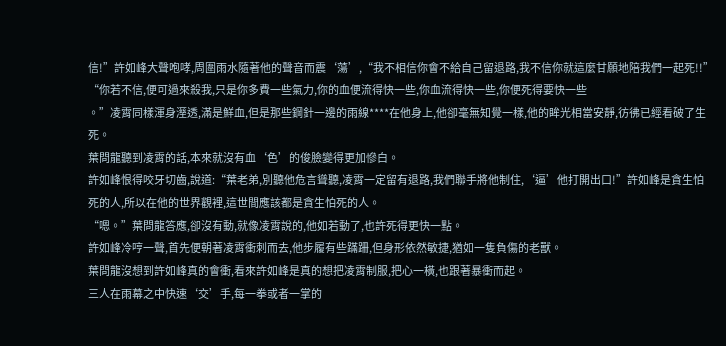信!”許如峰大聲咆哮,周圍雨水隨著他的聲音而震‘蕩’,“我不相信你會不給自己留退路,我不信你就這麼甘願地陪我們一起死!!”
“你若不信,便可過來殺我,只是你多費一些氣力,你的血便流得快一些,你血流得快一些,你便死得要快一些
。”凌霄同樣渾身溼透,滿是鮮血,但是那些鋼針一邊的雨線****在他身上,他卻毫無知覺一樣,他的眸光相當安靜,彷彿已經看破了生死。
葉問龍聽到凌霄的話,本來就沒有血‘色’的俊臉變得更加慘白。
許如峰恨得咬牙切齒,說道:“葉老弟,別聽他危言聳聽,凌霄一定留有退路,我們聯手將他制住,‘逼’他打開出口!”許如峰是貪生怕死的人,所以在他的世界觀裡,這世間應該都是貪生怕死的人。
“嗯。”葉問龍答應,卻沒有動,就像凌霄說的,他如若動了,也許死得更快一點。
許如峰冷哼一聲,首先便朝著凌霄衝刺而去,他步履有些蹣跚,但身形依然敏捷,猶如一隻負傷的老獸。
葉問龍沒想到許如峰真的會衝,看來許如峰是真的想把凌霄制服,把心一橫,也跟著暴衝而起。
三人在雨幕之中快速‘交’手,每一拳或者一掌的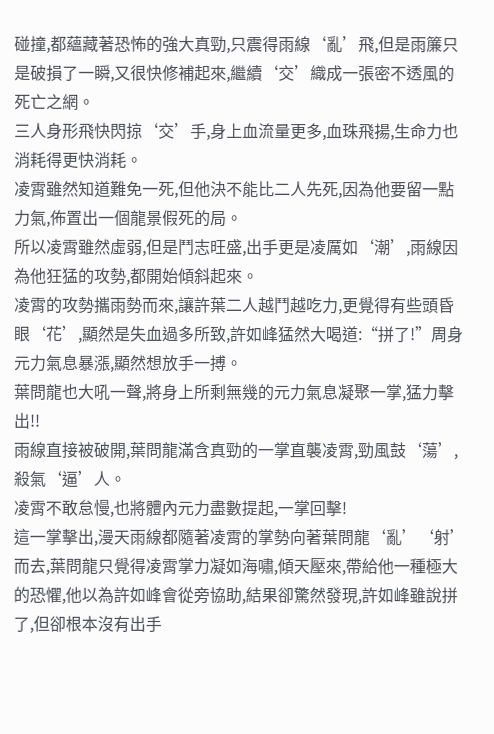碰撞,都蘊藏著恐怖的強大真勁,只震得雨線‘亂’飛,但是雨簾只是破損了一瞬,又很快修補起來,繼續‘交’織成一張密不透風的死亡之網。
三人身形飛快閃掠‘交’手,身上血流量更多,血珠飛揚,生命力也消耗得更快消耗。
凌霄雖然知道難免一死,但他決不能比二人先死,因為他要留一點力氣,佈置出一個龍景假死的局。
所以凌霄雖然虛弱,但是鬥志旺盛,出手更是凌厲如‘潮’,雨線因為他狂猛的攻勢,都開始傾斜起來。
凌霄的攻勢攜雨勢而來,讓許葉二人越鬥越吃力,更覺得有些頭昏眼‘花’,顯然是失血過多所致,許如峰猛然大喝道:“拼了!”周身元力氣息暴漲,顯然想放手一搏。
葉問龍也大吼一聲,將身上所剩無幾的元力氣息凝聚一掌,猛力擊出!!
雨線直接被破開,葉問龍滿含真勁的一掌直襲凌霄,勁風鼓‘蕩’,殺氣‘逼’人。
凌霄不敢怠慢,也將體內元力盡數提起,一掌回擊!
這一掌擊出,漫天雨線都隨著凌霄的掌勢向著葉問龍‘亂’‘射’而去,葉問龍只覺得凌霄掌力凝如海嘯,傾天壓來,帶給他一種極大的恐懼,他以為許如峰會從旁協助,結果卻驚然發現,許如峰雖說拼了,但卻根本沒有出手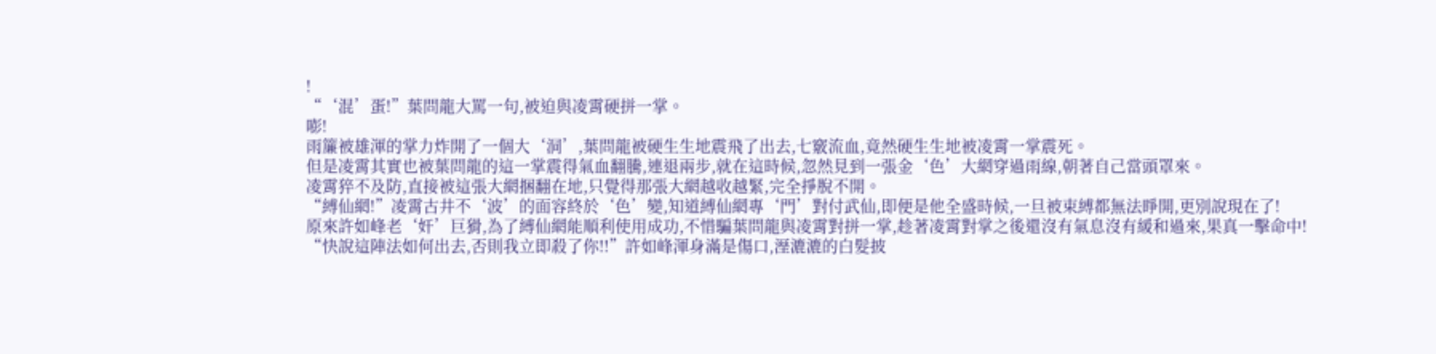!
“‘混’蛋!”葉問龍大罵一句,被迫與凌霄硬拼一掌。
嘭!
雨簾被雄渾的掌力炸開了一個大‘洞’,葉問龍被硬生生地震飛了出去,七竅流血,竟然硬生生地被凌霄一掌震死。
但是凌霄其實也被葉問龍的這一掌震得氣血翻騰,連退兩步,就在這時候,忽然見到一張金‘色’大網穿過雨線,朝著自己當頭罩來。
凌霄猝不及防,直接被這張大網捆翻在地,只覺得那張大網越收越緊,完全掙脫不開。
“縛仙網!”凌霄古井不‘波’的面容終於‘色’變,知道縛仙網專‘門’對付武仙,即便是他全盛時候,一旦被束縛都無法睜開,更別說現在了!
原來許如峰老‘奸’巨猾,為了縛仙網能順利使用成功,不惜騙葉問龍與凌霄對拼一掌,趁著凌霄對掌之後還沒有氣息沒有緩和過來,果真一擊命中!
“快說這陣法如何出去,否則我立即殺了你!!”許如峰渾身滿是傷口,溼漉漉的白髮披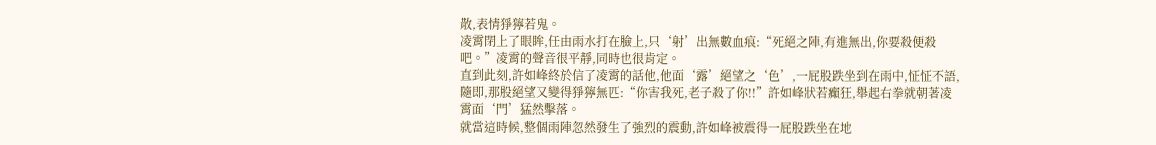散,表情猙獰若鬼。
凌霄閉上了眼眸,任由雨水打在臉上,只‘射’出無數血痕:“死絕之陣,有進無出,你要殺便殺吧。”凌霄的聲音很平靜,同時也很肯定。
直到此刻,許如峰終於信了凌霄的話他,他面‘露’絕望之‘色’,一屁股跌坐到在雨中,怔怔不語,隨即,那股絕望又變得猙獰無匹:“你害我死,老子殺了你!!”許如峰狀若癲狂,舉起右拳就朝著凌霄面‘門’猛然擊落。
就當這時候,整個雨陣忽然發生了強烈的震動,許如峰被震得一屁股跌坐在地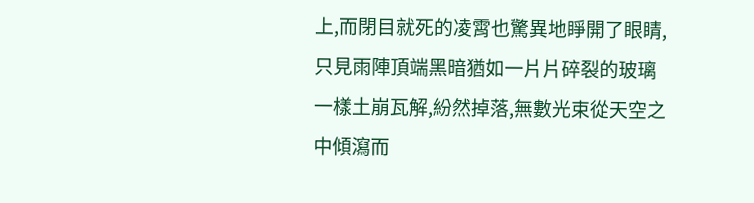上,而閉目就死的凌霄也驚異地睜開了眼睛,只見雨陣頂端黑暗猶如一片片碎裂的玻璃一樣土崩瓦解,紛然掉落,無數光束從天空之中傾瀉而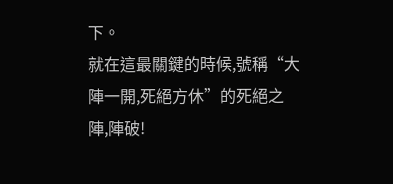下。
就在這最關鍵的時候,號稱“大陣一開,死絕方休”的死絕之陣,陣破!